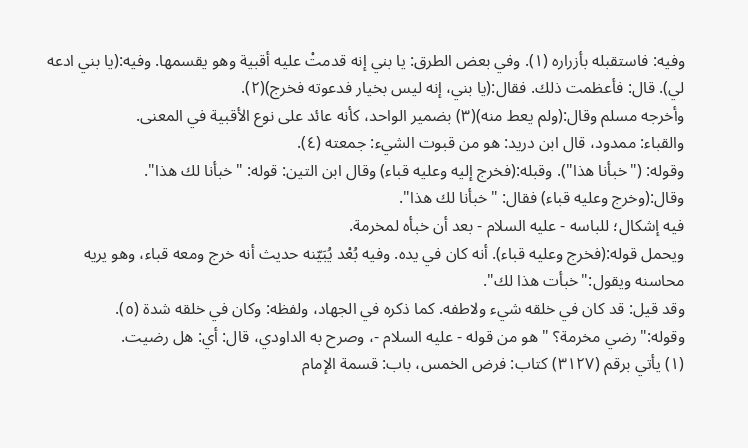وفيه: فاستقبله بأزراره (١). وفي بعض الطرق: يا بني إنه قدمتْ عليه أقبية وهو يقسمها. وفيه:(يا بني ادعه لي). قال: فأعظمت ذلك. فقال:(يا بني، إنه ليس بخيار فدعوته فخرج)(٢).
وأخرجه مسلم وقال:(ولم يعط منه)(٣) بضمير الواحد، كأنه عائد على نوع الأقبية في المعنى.
والقباء: ممدود، قال ابن دريد: هو من قبوت الشيء: جمعته (٤).
وقوله: ("خبأنا هذا"). وقبله:(فخرج إليه وعليه قباء) وقال ابن التين: قوله: "خبأنا لك هذا".
وقال:(وخرج وعليه قباء) فقال: "خبأنا لك هذا".
فيه إشكال؛ للباسه - عليه السلام - بعد أن خبأه لمخرمة.
ويحمل قوله:(فخرج وعليه قباء). أنه كان في يده. وفيه بُعْد يُبَيّنه حديث أنه خرج ومعه قباء، وهو يريه محاسنه ويقول:"خبأت هذا لك".
وقد قيل: قد كان في خلقه شيء ولاطفه. كما ذكره في الجهاد، ولفظه: وكان في خلقه شدة (٥).
وقوله:"رضي مخرمة؟ " هو من قوله - عليه السلام -، وصرح به الداودي، قال: أي: هل رضيت.
(١) يأتي برقم (٣١٢٧) كتاب: فرض الخمس، باب: قسمة الإمام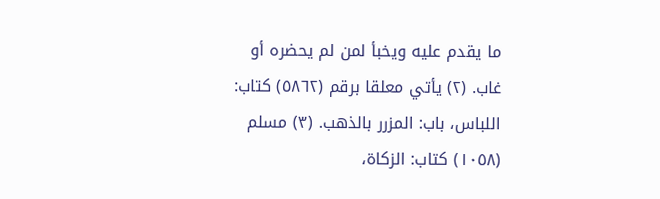ما يقدم عليه ويخبأ لمن لم يحضره أو غاب. (٢) يأتي معلقا برقم (٥٨٦٢) كتاب: اللباس، باب: المزرر بالذهب. (٣) مسلم (١٠٥٨) كتاب: الزكاة،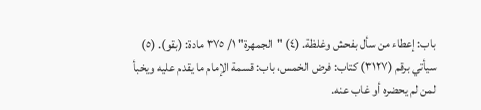باب: إعطاء من سأل بفحش وغلظة. (٤) "الجمهرة" ١/ ٣٧٥ مادة: (بقو). (٥) سيأتي برقم (٣١٢٧) كتاب: فرض الخمس، باب: قسمة الإمام ما يقدم عليه ويخبأ لمن لم يحضره أو غاب عنه.